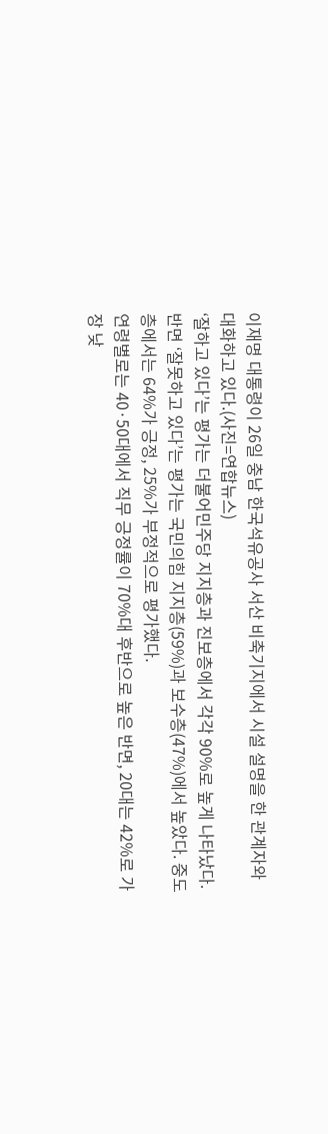이재명 대통령이 26일 충남 한국석유공사 서산 비축기지에서 시설 설명을 한 관계자와 대화하고 있다.(사진=연합뉴스)
‘잘하고 있다’는 평가는 더불어민주당 지지층과 진보층에서 각각 90%로 높게 나타났다. 반면 ‘잘못하고 있다’는 평가는 국민의힘 지지층(59%)과 보수층(47%)에서 높았다. 중도층에서는 64%가 긍정, 25%가 부정적으로 평가했다.
연령별로는 40·50대에서 직무 긍정률이 70%대 후반으로 높은 반면, 20대는 42%로 가장 낮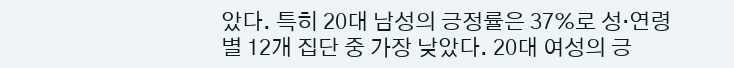았다. 특히 20대 남성의 긍정률은 37%로 성·연령별 12개 집단 중 가장 낮았다. 20대 여성의 긍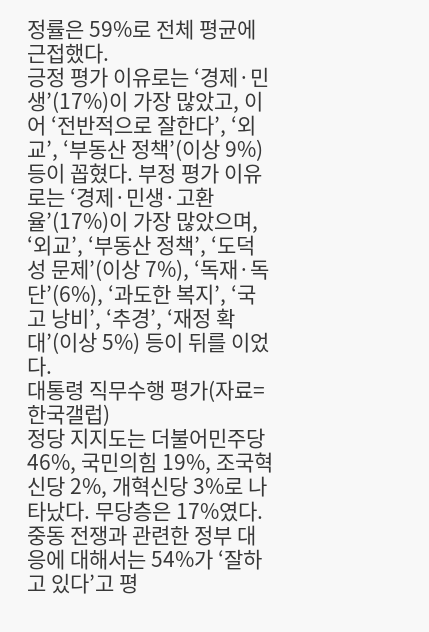정률은 59%로 전체 평균에 근접했다.
긍정 평가 이유로는 ‘경제·민생’(17%)이 가장 많았고, 이어 ‘전반적으로 잘한다’, ‘외교’, ‘부동산 정책’(이상 9%) 등이 꼽혔다. 부정 평가 이유로는 ‘경제·민생·고환율’(17%)이 가장 많았으며, ‘외교’, ‘부동산 정책’, ‘도덕성 문제’(이상 7%), ‘독재·독단’(6%), ‘과도한 복지’, ‘국고 낭비’, ‘추경’, ‘재정 확대’(이상 5%) 등이 뒤를 이었다.
대통령 직무수행 평가(자료=한국갤럽)
정당 지지도는 더불어민주당 46%, 국민의힘 19%, 조국혁신당 2%, 개혁신당 3%로 나타났다. 무당층은 17%였다.
중동 전쟁과 관련한 정부 대응에 대해서는 54%가 ‘잘하고 있다’고 평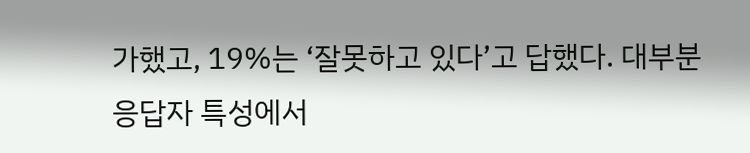가했고, 19%는 ‘잘못하고 있다’고 답했다. 대부분 응답자 특성에서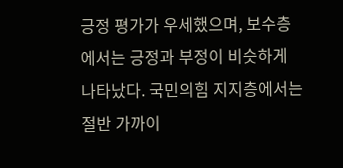긍정 평가가 우세했으며, 보수층에서는 긍정과 부정이 비슷하게 나타났다. 국민의힘 지지층에서는 절반 가까이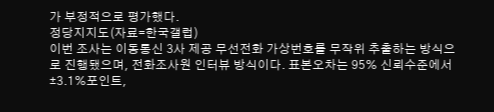가 부정적으로 평가했다.
정당지지도(자료=한국갤럽)
이번 조사는 이동통신 3사 제공 무선전화 가상번호를 무작위 추출하는 방식으로 진행됐으며, 전화조사원 인터뷰 방식이다. 표본오차는 95% 신뢰수준에서 ±3.1%포인트,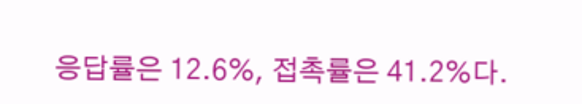응답률은 12.6%, 접촉률은 41.2%다.